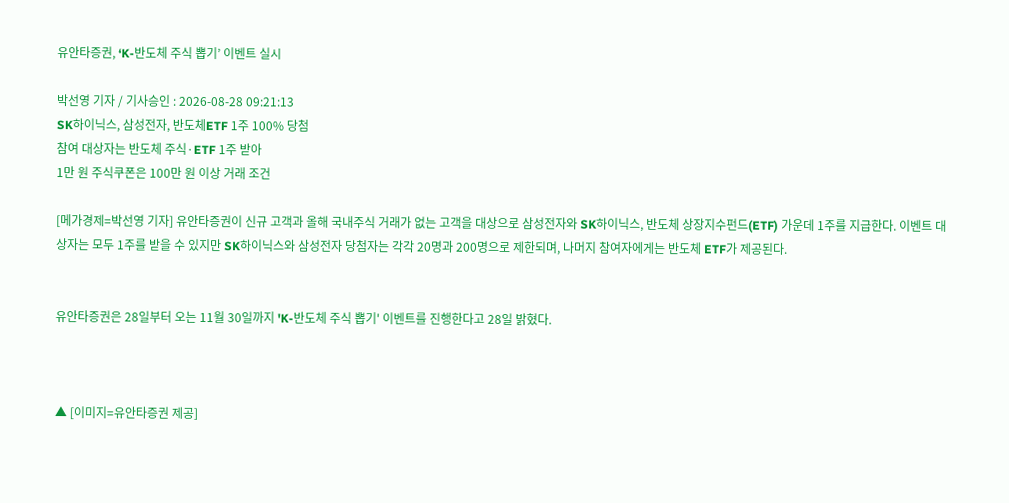유안타증권, ‘K-반도체 주식 뽑기’ 이벤트 실시

박선영 기자 / 기사승인 : 2026-08-28 09:21:13
SK하이닉스, 삼성전자, 반도체ETF 1주 100% 당첨
참여 대상자는 반도체 주식·ETF 1주 받아
1만 원 주식쿠폰은 100만 원 이상 거래 조건

[메가경제=박선영 기자] 유안타증권이 신규 고객과 올해 국내주식 거래가 없는 고객을 대상으로 삼성전자와 SK하이닉스, 반도체 상장지수펀드(ETF) 가운데 1주를 지급한다. 이벤트 대상자는 모두 1주를 받을 수 있지만 SK하이닉스와 삼성전자 당첨자는 각각 20명과 200명으로 제한되며, 나머지 참여자에게는 반도체 ETF가 제공된다.


유안타증권은 28일부터 오는 11월 30일까지 'K-반도체 주식 뽑기' 이벤트를 진행한다고 28일 밝혔다.



▲ [이미지=유안타증권 제공]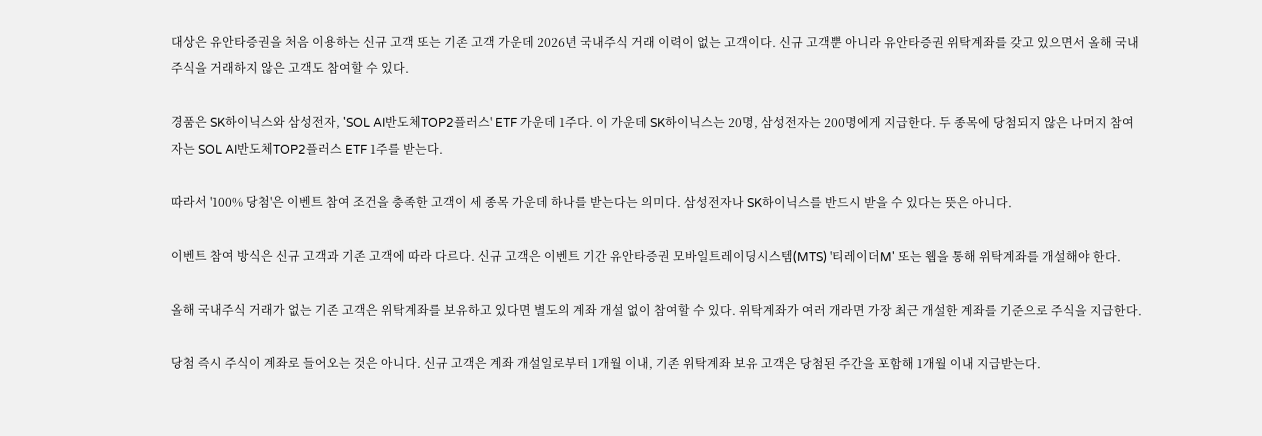대상은 유안타증권을 처음 이용하는 신규 고객 또는 기존 고객 가운데 2026년 국내주식 거래 이력이 없는 고객이다. 신규 고객뿐 아니라 유안타증권 위탁계좌를 갖고 있으면서 올해 국내주식을 거래하지 않은 고객도 참여할 수 있다.

경품은 SK하이닉스와 삼성전자, 'SOL AI반도체TOP2플러스' ETF 가운데 1주다. 이 가운데 SK하이닉스는 20명, 삼성전자는 200명에게 지급한다. 두 종목에 당첨되지 않은 나머지 참여자는 SOL AI반도체TOP2플러스 ETF 1주를 받는다.

따라서 '100% 당첨'은 이벤트 참여 조건을 충족한 고객이 세 종목 가운데 하나를 받는다는 의미다. 삼성전자나 SK하이닉스를 반드시 받을 수 있다는 뜻은 아니다.

이벤트 참여 방식은 신규 고객과 기존 고객에 따라 다르다. 신규 고객은 이벤트 기간 유안타증권 모바일트레이딩시스템(MTS) '티레이더M' 또는 웹을 통해 위탁계좌를 개설해야 한다.

올해 국내주식 거래가 없는 기존 고객은 위탁계좌를 보유하고 있다면 별도의 계좌 개설 없이 참여할 수 있다. 위탁계좌가 여러 개라면 가장 최근 개설한 계좌를 기준으로 주식을 지급한다.

당첨 즉시 주식이 계좌로 들어오는 것은 아니다. 신규 고객은 계좌 개설일로부터 1개월 이내, 기존 위탁계좌 보유 고객은 당첨된 주간을 포함해 1개월 이내 지급받는다.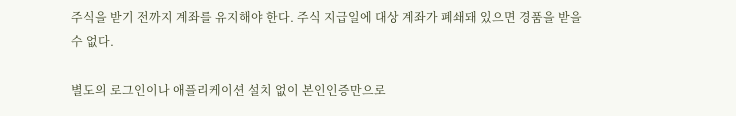주식을 받기 전까지 계좌를 유지해야 한다. 주식 지급일에 대상 계좌가 폐쇄돼 있으면 경품을 받을 수 없다.

별도의 로그인이나 애플리케이션 설치 없이 본인인증만으로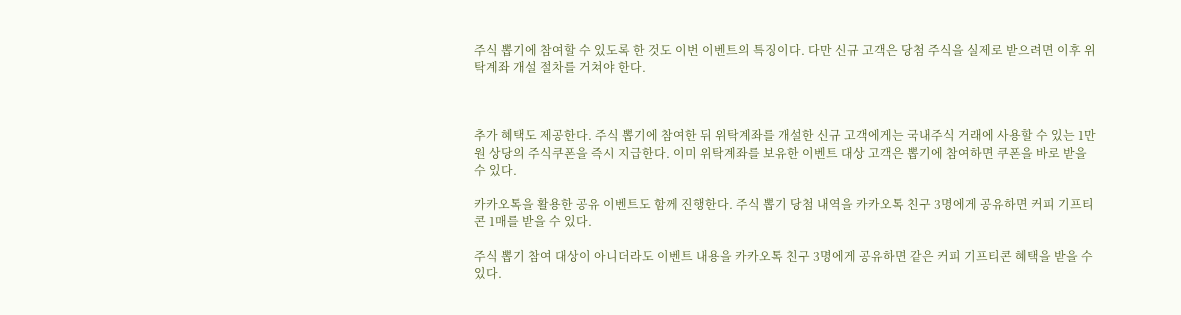주식 뽑기에 참여할 수 있도록 한 것도 이번 이벤트의 특징이다. 다만 신규 고객은 당첨 주식을 실제로 받으려면 이후 위탁계좌 개설 절차를 거쳐야 한다.



추가 혜택도 제공한다. 주식 뽑기에 참여한 뒤 위탁계좌를 개설한 신규 고객에게는 국내주식 거래에 사용할 수 있는 1만 원 상당의 주식쿠폰을 즉시 지급한다. 이미 위탁계좌를 보유한 이벤트 대상 고객은 뽑기에 참여하면 쿠폰을 바로 받을 수 있다.

카카오톡을 활용한 공유 이벤트도 함께 진행한다. 주식 뽑기 당첨 내역을 카카오톡 친구 3명에게 공유하면 커피 기프티콘 1매를 받을 수 있다.

주식 뽑기 참여 대상이 아니더라도 이벤트 내용을 카카오톡 친구 3명에게 공유하면 같은 커피 기프티콘 혜택을 받을 수 있다.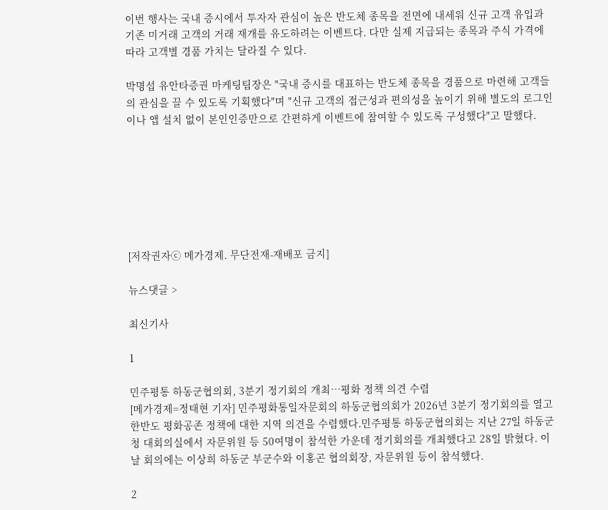이번 행사는 국내 증시에서 투자자 관심이 높은 반도체 종목을 전면에 내세워 신규 고객 유입과 기존 미거래 고객의 거래 재개를 유도하려는 이벤트다. 다만 실제 지급되는 종목과 주식 가격에 따라 고객별 경품 가치는 달라질 수 있다.

박명섭 유안타증권 마케팅팀장은 "국내 증시를 대표하는 반도체 종목을 경품으로 마련해 고객들의 관심을 끌 수 있도록 기획했다"며 "신규 고객의 접근성과 편의성을 높이기 위해 별도의 로그인이나 앱 설치 없이 본인인증만으로 간편하게 이벤트에 참여할 수 있도록 구성했다"고 말했다.







[저작권자ⓒ 메가경제. 무단전재-재배포 금지]

뉴스댓글 >

최신기사

1

민주평통 하동군협의회, 3분기 정기회의 개최…평화 정책 의견 수렴
[메가경제=정태현 기자] 민주평화통일자문회의 하동군협의회가 2026년 3분기 정기회의를 열고 한반도 평화공존 정책에 대한 지역 의견을 수렴했다.민주평통 하동군협의회는 지난 27일 하동군청 대회의실에서 자문위원 등 50여명이 참석한 가운데 정기회의를 개최했다고 28일 밝혔다. 이날 회의에는 이상희 하동군 부군수와 이홍곤 협의회장, 자문위원 등이 참석했다.

2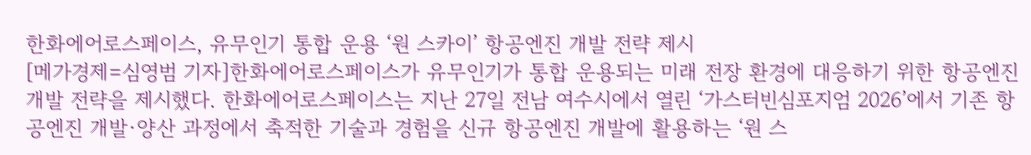한화에어로스페이스, 유무인기 통합 운용 ‘원 스카이’ 항공엔진 개발 전략 제시
[메가경제=심영범 기자]한화에어로스페이스가 유무인기가 통합 운용되는 미래 전장 환경에 대응하기 위한 항공엔진 개발 전략을 제시했다. 한화에어로스페이스는 지난 27일 전남 여수시에서 열린 ‘가스터빈심포지엄 2026’에서 기존 항공엔진 개발·양산 과정에서 축적한 기술과 경험을 신규 항공엔진 개발에 활용하는 ‘원 스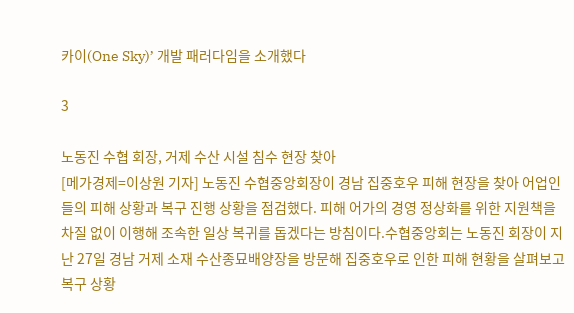카이(One Sky)’ 개발 패러다임을 소개했다

3

노동진 수협 회장, 거제 수산 시설 침수 현장 찾아
[메가경제=이상원 기자] 노동진 수협중앙회장이 경남 집중호우 피해 현장을 찾아 어업인들의 피해 상황과 복구 진행 상황을 점검했다. 피해 어가의 경영 정상화를 위한 지원책을 차질 없이 이행해 조속한 일상 복귀를 돕겠다는 방침이다.수협중앙회는 노동진 회장이 지난 27일 경남 거제 소재 수산종묘배양장을 방문해 집중호우로 인한 피해 현황을 살펴보고 복구 상황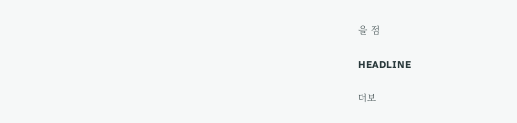을 점

HEADLINE

더보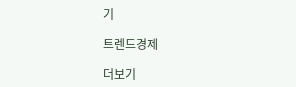기

트렌드경제

더보기